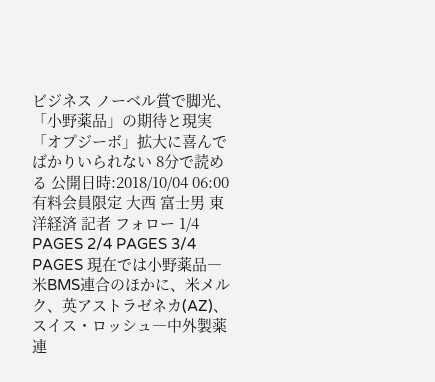ビジネス ノーベル賞で脚光、「小野薬品」の期待と現実 「オプジーボ」拡大に喜んでばかりいられない 8分で読める 公開日時:2018/10/04 06:00 有料会員限定 大西 富士男 東洋経済 記者 フォロー 1/4 PAGES 2/4 PAGES 3/4 PAGES 現在では小野薬品―米BMS連合のほかに、米メルク、英アストラゼネカ(AZ)、スイス・ロッシュ―中外製薬連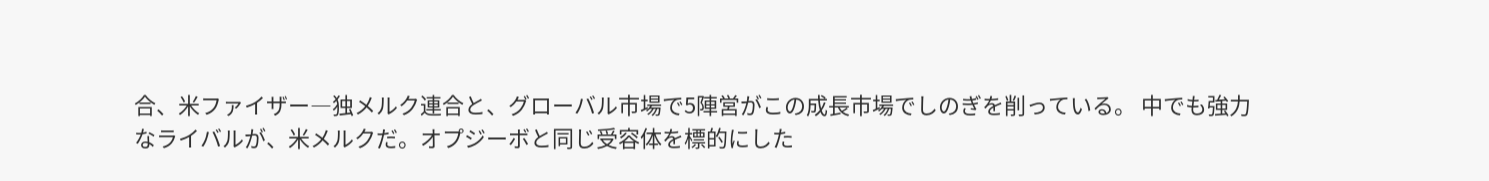合、米ファイザー―独メルク連合と、グローバル市場で5陣営がこの成長市場でしのぎを削っている。 中でも強力なライバルが、米メルクだ。オプジーボと同じ受容体を標的にした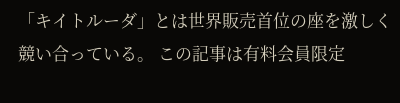「キイトルーダ」とは世界販売首位の座を激しく競い合っている。 この記事は有料会員限定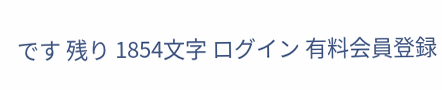です 残り 1854文字 ログイン 有料会員登録